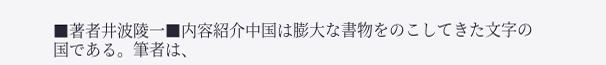■著者井波陵一■内容紹介中国は膨大な書物をのこしてきた文字の国である。筆者は、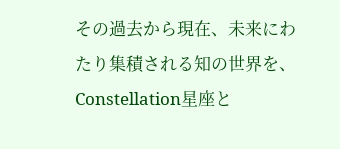その過去から現在、未来にわたり集積される知の世界を、Constellation星座と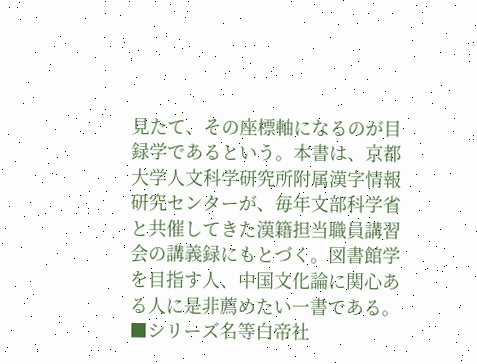見たて、その座標軸になるのが目録学であるという。本書は、京都大学人文科学研究所附属漢字情報研究センターが、毎年文部科学省と共催してきた漢籍担当職員講習会の講義録にもとづく。図書館学を目指す人、中国文化論に関心ある人に是非薦めたい一書である。■シリーズ名等白帝社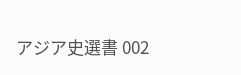アジア史選書 002